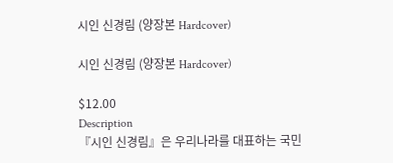시인 신경림 (양장본 Hardcover)

시인 신경림 (양장본 Hardcover)

$12.00
Description
『시인 신경림』은 우리나라를 대표하는 국민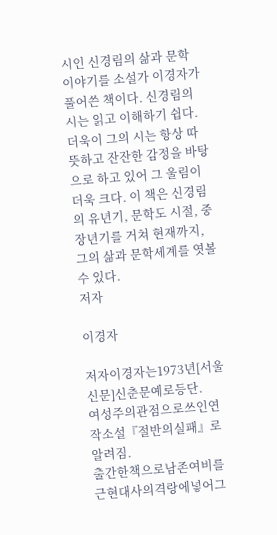시인 신경림의 삶과 문학 이야기를 소설가 이경자가 풀어쓴 책이다. 신경림의 시는 읽고 이해하기 쉽다. 더욱이 그의 시는 항상 따뜻하고 잔잔한 감정을 바탕으로 하고 있어 그 울림이 더욱 크다. 이 책은 신경림의 유년기, 문학도 시절, 중장년기를 거쳐 현재까지, 그의 삶과 문학세계를 엿볼 수 있다.
저자

이경자

저자이경자는1973년[서울신문]신춘문예로등단.
여성주의관점으로쓰인연작소설『절반의실패』로알려짐.
출간한책으로남존여비를근현대사의격랑에넣어그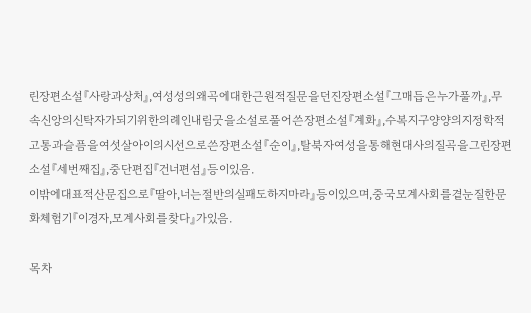린장편소설『사랑과상처』,여성성의왜곡에대한근원적질문을던진장편소설『그매듭은누가풀까』,무속신앙의신탁자가되기위한의례인내림굿을소설로풀어쓴장편소설『계화』,수복지구양양의지정학적고통과슬픔을여섯살아이의시선으로쓴장편소설『순이』,탈북자여성을통해현대사의질곡을그린장편소설『세번째집』,중단편집『건너편섬』등이있음.
이밖에대표적산문집으로『딸아,너는절반의실패도하지마라』등이있으며,중국모계사회를곁눈질한문화체험기『이경자,모계사회를찾다』가있음.

목차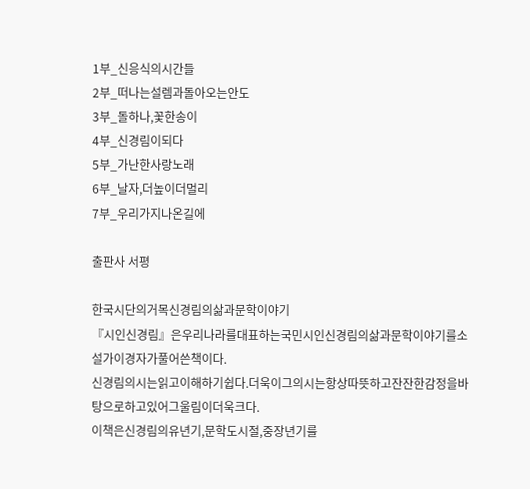1부_신응식의시간들
2부_떠나는설렘과돌아오는안도
3부_돌하나,꽃한송이
4부_신경림이되다
5부_가난한사랑노래
6부_날자,더높이더멀리
7부_우리가지나온길에

출판사 서평

한국시단의거목신경림의삶과문학이야기
『시인신경림』은우리나라를대표하는국민시인신경림의삶과문학이야기를소설가이경자가풀어쓴책이다.
신경림의시는읽고이해하기쉽다.더욱이그의시는항상따뜻하고잔잔한감정을바탕으로하고있어그울림이더욱크다.
이책은신경림의유년기,문학도시절,중장년기를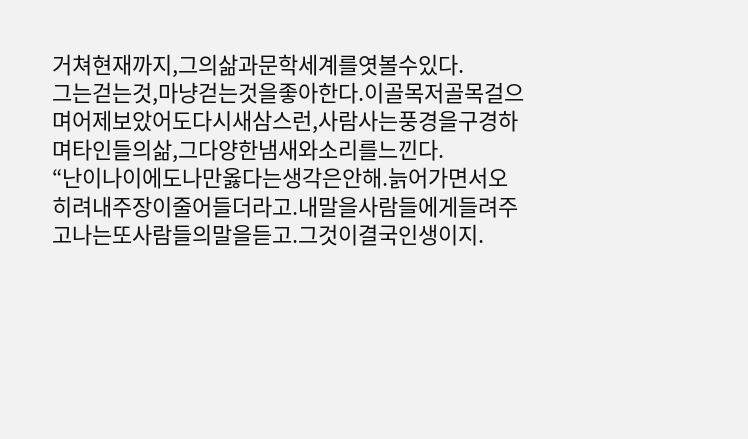거쳐현재까지,그의삶과문학세계를엿볼수있다.
그는걷는것,마냥걷는것을좋아한다.이골목저골목걸으며어제보았어도다시새삼스런,사람사는풍경을구경하며타인들의삶,그다양한냄새와소리를느낀다.
“난이나이에도나만옳다는생각은안해.늙어가면서오히려내주장이줄어들더라고.내말을사람들에게들려주고나는또사람들의말을듣고.그것이결국인생이지.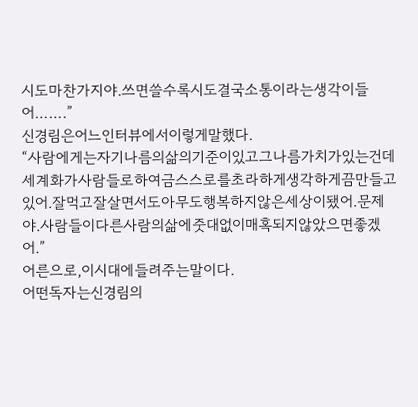시도마찬가지야.쓰면쓸수록시도결국소통이라는생각이들어…….”
신경림은어느인터뷰에서이렇게말했다.
“사람에게는자기나름의삶의기준이있고그나름가치가있는건데세계화가사람들로하여금스스로를초라하게생각하게끔만들고있어.잘먹고잘살면서도아무도행복하지않은세상이됐어.문제야.사람들이다른사람의삶에줏대없이매혹되지않았으면좋겠어.”
어른으로,이시대에들려주는말이다.
어떤독자는신경림의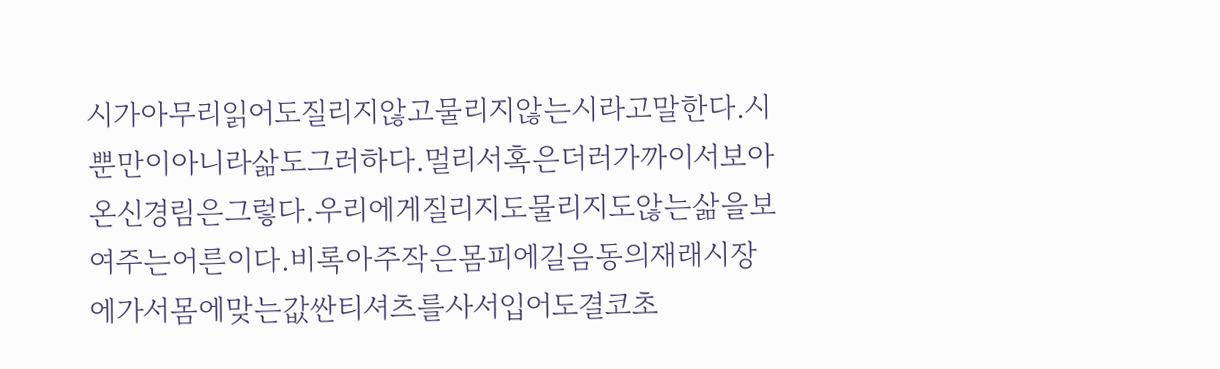시가아무리읽어도질리지않고물리지않는시라고말한다.시뿐만이아니라삶도그러하다.멀리서혹은더러가까이서보아온신경림은그렇다.우리에게질리지도물리지도않는삶을보여주는어른이다.비록아주작은몸피에길음동의재래시장에가서몸에맞는값싼티셔츠를사서입어도결코초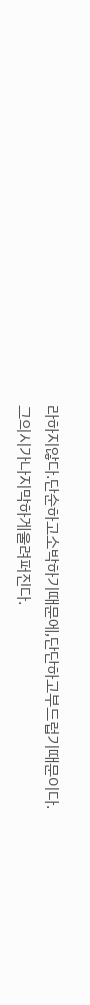라하지않다.단순하고소박하기때문에,단단하고부드럽기때문이다.
그의시가나지막하게울려퍼진다.